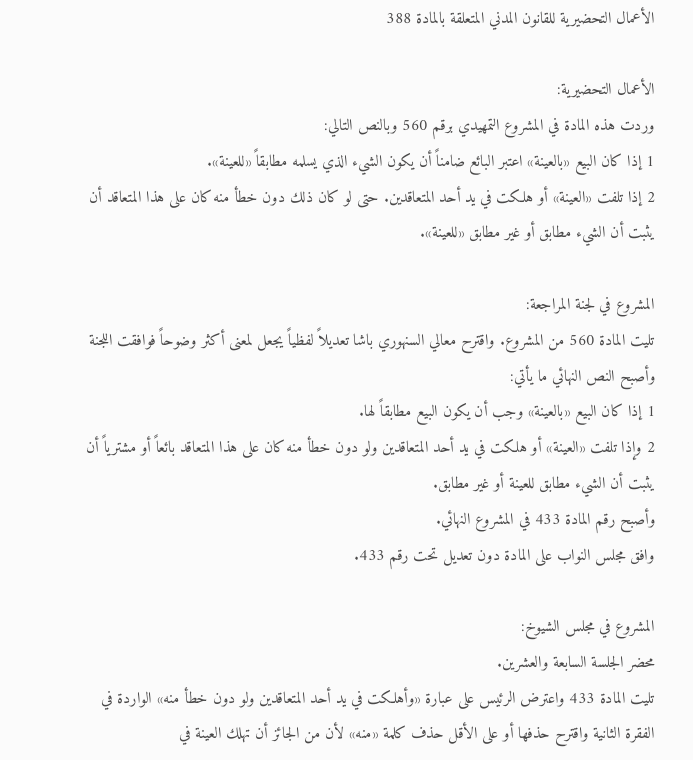الأعمال التحضيرية للقانون المدني المتعلقة بالمادة 388

الأعمال التحضيرية:
وردت هذه المادة في المشروع التمهيدي برقم 560 وبالنص التالي:
1 إذا كان البيع «بالعينة» اعتبر البائع ضامناً أن يكون الشيء الذي يسلمه مطابقاً «للعينة».
2 إذا تلفت «العينة» أو هلكت في يد أحد المتعاقدين. حتى لو كان ذلك دون خطأ منه كان على هذا المتعاقد أن يثبت أن الشيء مطابق أو غير مطابق «للعينة».

المشروع في لجنة المراجعة:
تليت المادة 560 من المشروع. واقترح معالي السنهوري باشا تعديلاً لفظياً يجعل لمعنى أكثر وضوحاً فوافقت اللجنة وأصبح النص النهائي ما يأتي:
1 إذا كان البيع «بالعينة» وجب أن يكون البيع مطابقاً لها.
2 وإذا تلفت «العينة» أو هلكت في يد أحد المتعاقدين ولو دون خطأ منه كان على هذا المتعاقد بائعاً أو مشترياً أن يثبت أن الشيء مطابق للعينة أو غير مطابق.
وأصبح رقم المادة 433 في المشروع النهائي.
وافق مجلس النواب على المادة دون تعديل تحت رقم 433.

المشروع في مجلس الشيوخ:
محضر الجلسة السابعة والعشرين.
تليت المادة 433 واعترض الرئيس على عبارة «وأهلكت في يد أحد المتعاقدين ولو دون خطأ منه» الواردة في الفقرة الثانية واقترح حذفها أو على الأقل حذف كلمة «منه» لأن من الجائز أن تهلك العينة في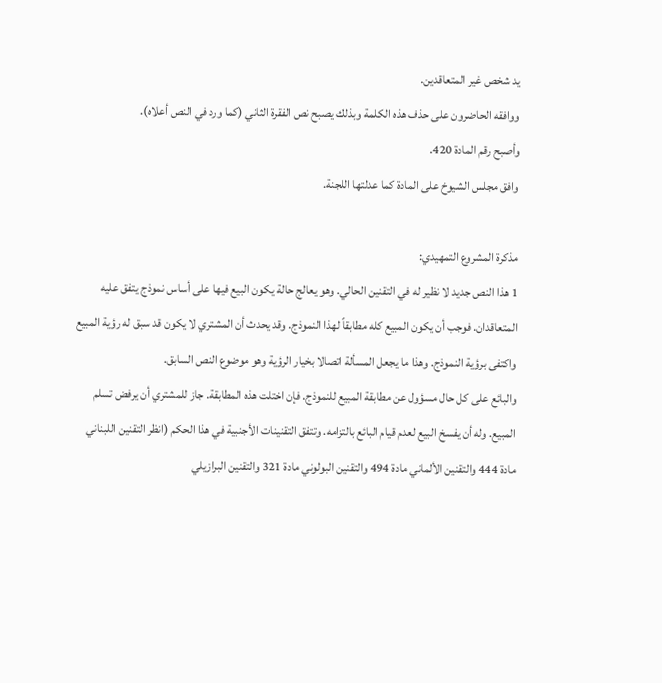يد شخص غير المتعاقدين.
ووافقه الحاضرون على حذف هذه الكلمة وبذلك يصبح نص الفقرة الثاني (كما ورد في النص أعلاه).
وأصبح رقم المادة 420.
وافق مجلس الشيوخ على المادة كما عدلتها اللجنة.

مذكرة المشروع التمهيدي:
1 هذا النص جديد لا نظير له في التقنين الحالي. وهو يعالج حالة يكون البيع فيها على أساس نموذج يتفق عليه المتعاقدان. فوجب أن يكون المبيع كله مطابقاً لهذا النموذج. وقد يحدث أن المشتري لا يكون قد سبق له رؤية المبيع واكتفى برؤية النموذج. وهذا ما يجعل المسألة اتصالا بخيار الرؤية وهو موضوع النص السابق.
والبائع على كل حال مسؤول عن مطابقة المبيع للنموذج. فإن اختلت هذه المطابقة. جاز للمشتري أن يرفض تسلم المبيع. وله أن يفسخ البيع لعدم قيام البائع بالتزامه. وتتفق التقنينات الأجنبية في هذا الحكم (انظر التقنين اللبناني مادة 444 والتقنين الألماني مادة 494 والتقنين البولوني مادة 321 والتقنين البرازيلي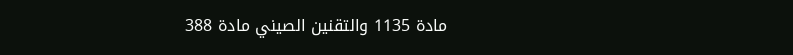مادة 1135 والتقنين الصيني مادة 388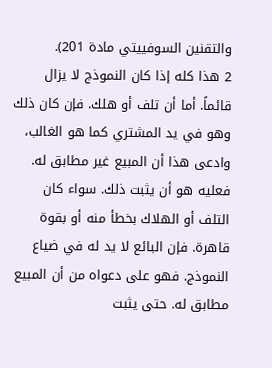والتقنين السوفييتي مادة 201).
2 هذا كله إذا كان النموذج لا يزال قائماً. أما أن تلف أو هلك. فإن كان ذلك وهو في يد المشتري كما هو الغالب، وادعى هذا أن المبيع غير مطابق له. فعليه هو أن يثبت ذلك. سواء كان التلف أو الهلاك بخطأ منه أو بقوة قاهرة. فإن البائع لا يد له في ضياع النموذج. فهو على دعواه من أن المبيع مطابق له. حتى يثبت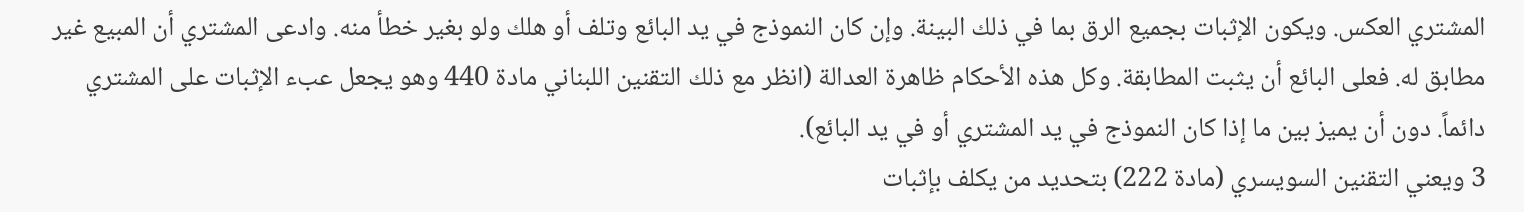المشتري العكس. ويكون الإثبات بجميع الرق بما في ذلك البينة. وإن كان النموذج في يد البائع وتلف أو هلك ولو بغير خطأ منه. وادعى المشتري أن المبيع غير مطابق له. فعلى البائع أن يثبت المطابقة. وكل هذه الأحكام ظاهرة العدالة (انظر مع ذلك التقنين اللبناني مادة 440 وهو يجعل عبء الإثبات على المشتري دائماً. دون أن يميز بين ما إذا كان النموذج في يد المشتري أو في يد البائع).
3 ويعني التقنين السويسري (مادة 222) بتحديد من يكلف بإثبات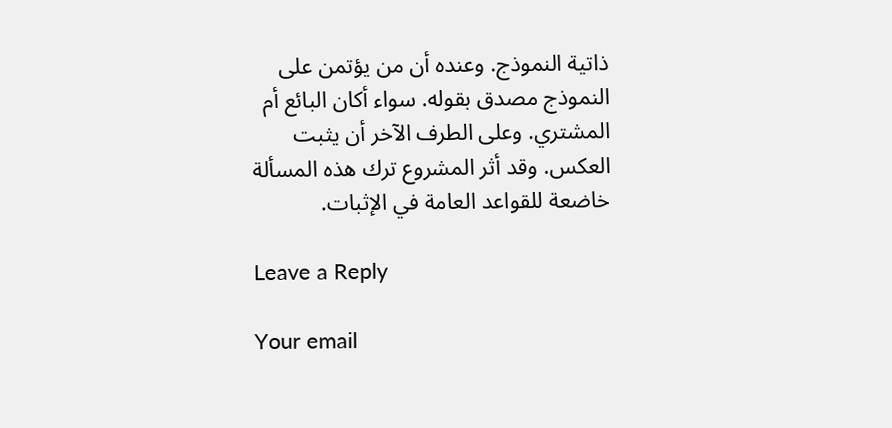ذاتية النموذج. وعنده أن من يؤتمن على النموذج مصدق بقوله. سواء أكان البائع أم المشتري. وعلى الطرف الآخر أن يثبت العكس. وقد أثر المشروع ترك هذه المسألة خاضعة للقواعد العامة في الإثبات.

Leave a Reply

Your email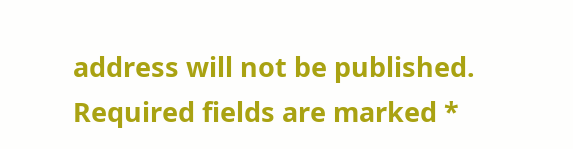address will not be published. Required fields are marked *